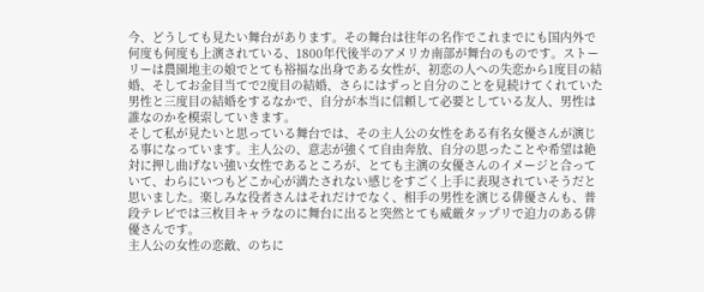今、どうしても見たい舞台があります。その舞台は往年の名作でこれまでにも国内外で何度も何度も上演されている、1800年代後半のアメリカ南部が舞台のものです。ストーリーは農園地主の娘でとても裕福な出身である女性が、初恋の人への失恋から1度目の結婚、そしてお金目当てで2度目の結婚、さらにはずっと自分のことを見続けてくれていた男性と三度目の結婚をするなかで、自分が本当に信頼して必要としている友人、男性は誰なのかを模索していきます。
そして私が見たいと思っている舞台では、その主人公の女性をある有名女優さんが演じる事になっています。主人公の、意志が強くて自由奔放、自分の思ったことや希望は絶対に押し曲げない強い女性であるところが、とても主演の女優さんのイメージと合っていて、わらにいつもどこか心が満たされない感じをすごく上手に表現されていそうだと思いました。楽しみな役者さんはそれだけでなく、相手の男性を演じる俳優さんも、普段テレビでは三枚目キャラなのに舞台に出ると突然とても威厳タップリで迫力のある俳優さんです。
主人公の女性の恋敵、のちに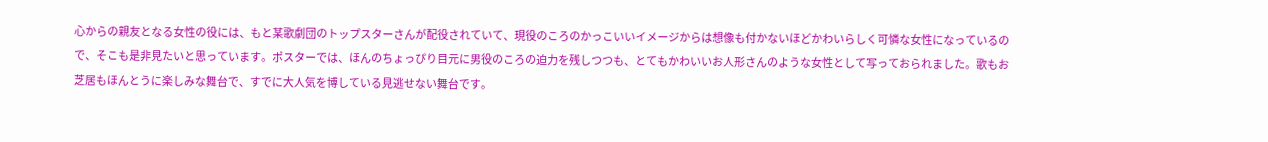心からの親友となる女性の役には、もと某歌劇団のトップスターさんが配役されていて、現役のころのかっこいいイメージからは想像も付かないほどかわいらしく可憐な女性になっているので、そこも是非見たいと思っています。ポスターでは、ほんのちょっぴり目元に男役のころの迫力を残しつつも、とてもかわいいお人形さんのような女性として写っておられました。歌もお芝居もほんとうに楽しみな舞台で、すでに大人気を博している見逃せない舞台です。